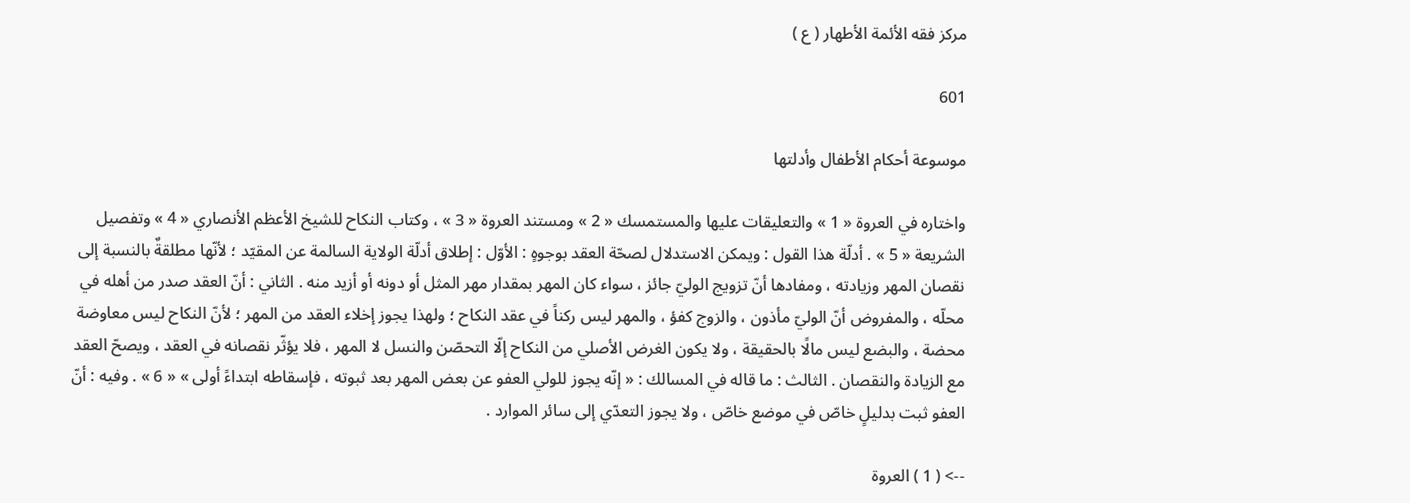مركز فقه الأئمة الأطهار ( ع )

601

موسوعة أحكام الأطفال وأدلتها

واختاره في العروة « 1 » والتعليقات عليها والمستمسك « 2 » ومستند العروة « 3 » ، وكتاب النكاح للشيخ الأعظم الأنصاري « 4 » وتفصيل الشريعة « 5 » . أدلّة هذا القول : ويمكن الاستدلال لصحّة العقد بوجوهٍ : الأوّل : إطلاق أدلّة الولاية السالمة عن المقيّد ؛ لأنّها مطلقةٌ بالنسبة إلى نقصان المهر وزيادته ، ومفادها أنّ تزويج الوليّ جائز ، سواء كان المهر بمقدار مهر المثل أو دونه أو أزيد منه . الثاني : أنّ العقد صدر من أهله في محلّه ، والمفروض أنّ الوليّ مأذون ، والزوج كفؤ ، والمهر ليس ركناً في عقد النكاح ؛ ولهذا يجوز إخلاء العقد من المهر ؛ لأنّ النكاح ليس معاوضة محضة ، والبضع ليس مالًا بالحقيقة ، ولا يكون الغرض الأصلي من النكاح إلّا التحصّن والنسل لا المهر ، فلا يؤثّر نقصانه في العقد ، ويصحّ العقد مع الزيادة والنقصان . الثالث : ما قاله في المسالك : « إنّه يجوز للولي العفو عن بعض المهر بعد ثبوته ، فإسقاطه ابتداءً أولى » « 6 » . وفيه : أنّ العفو ثبت بدليلٍ خاصّ في موضع خاصّ ، ولا يجوز التعدّي إلى سائر الموارد .

--> ( 1 ) العروة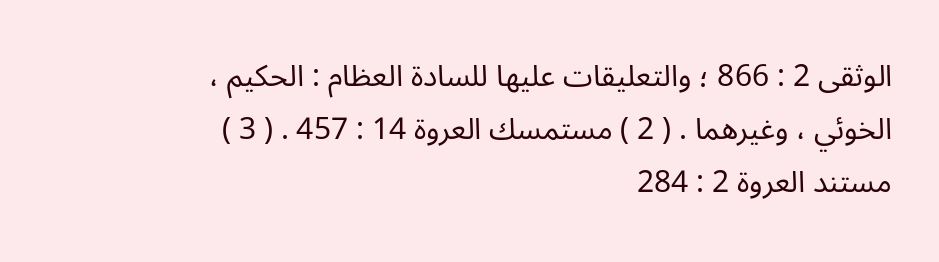الوثقى 2 : 866 ؛ والتعليقات عليها للسادة العظام : الحكيم ، الخوئي ، وغيرهما . ( 2 ) مستمسك العروة 14 : 457 . ( 3 ) مستند العروة 2 : 284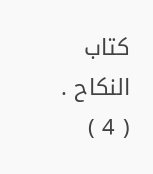كتاب النكاح . ( 4 )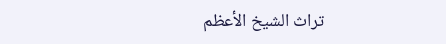تراث الشيخ الأعظم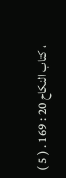، كتاب النكاح 20 : 169 . ( 5 )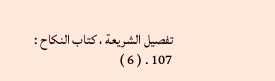تفصيل الشريعة ، كتاب النكاح : 107 . ( 6 )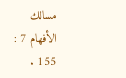مسالك الأفهام 7 : 155 .